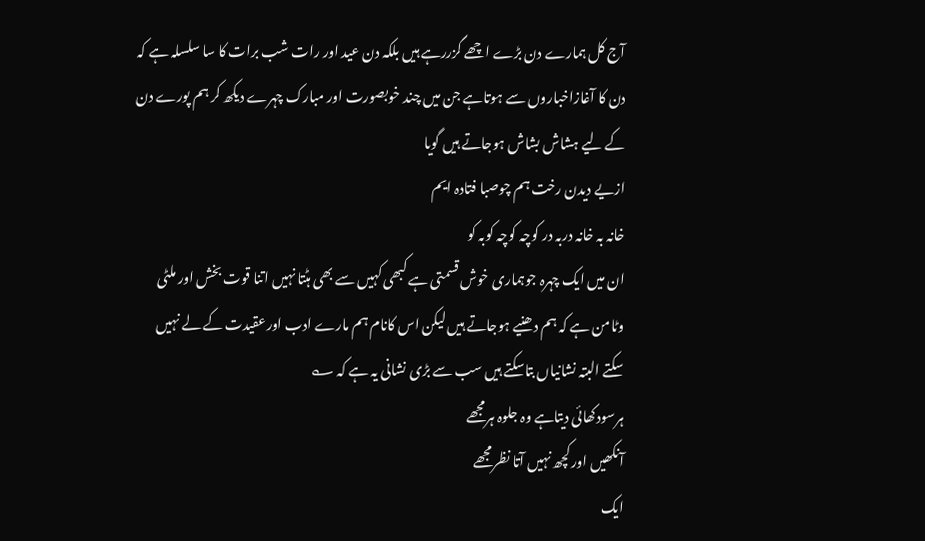آج کل ہمارے دن بڑے اچھے گزررہے ہیں بلکہ دن عید اور رات شب برات کا سا سلسلہ ہے کہ دن کا آغازاخباروں سے ہوتاہے جن میں چند خوبصورت اور مبارک چہرے دیکھ کر ہم پورے دن کے لیے ہشاش بشاش ہوجاتے ہیں گویا
ازیے دیدن رخت ہم چوصبا فتادہ ایم
خانہ بہ خانہ دربہ در کوچہ کوچہ کوبہ کو
ان میں ایک چہرہ جوہماری خوش قسمتی ہے کبھی کہیں سے بھی ہٹتا نہیں اتنا قوت بخش اور ملٹی وٹامن ہے کہ ہم دھنیے ہوجاتے ہیں لیکن اس کانام ہم مارے ادب اورعقیدت کے لے نہیں سکتے البتہ نشانیاں بتاسکتے ہیں سب سے بڑی نشانی یہ ہے کہ ؎
ہرسودکھائی دیتاہے وہ جلوہ ہرمجھے
آنکھیں اور کچھ نہیں آتا نظرمجھے
ایک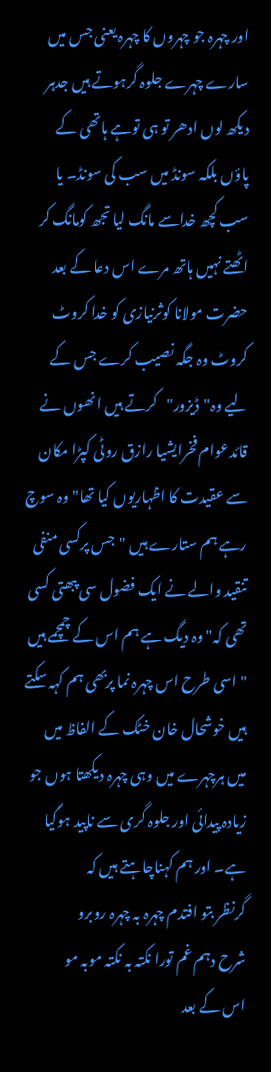اور چہرہ جو چہروں کا چہرہ یعنی جس میں سارے چہرے جلوہ گرہوتے ہیں جدہر دیکھ لوں ادھر تو ہی توہے ہاتھی کے پاؤں بلکہ سونڈ میں سب کی سونڈ۔ یا
سب کچھ خداسے مانگ لیا تجھ کومانگ کر
اٹھتے نہیں ہاتھ مرے اس دعا کے بعد
حضرت مولانا کوثرنیازی کو خدا کروٹ کروٹ وہ جگہ نصیب کرے جس کے لیے وہ"ڈیزور"کرتے ہیں انھوں نے قائدعوام فخرایشیا رازق روٹی کپڑا مکان سے عقیدت کا اظہاریوں کیا تھا"وہ سوچ رہے ہم ستارے ہیں "جس پرکسی منفی تنقید والے نے ایک فضول سی پبھتی کسی تھی کہ"وہ دیگ ہے ہم اس کے چمچمے ہیں "اسی طرح اس چہرہ نما پربھی ہم کہہ سکتے ہیں خوشحال خان خٹک کے الفاظ میں
میں ہرچہرے میں وہی چہرہ دیکھتا ہوں جو زیادہ پیدائی اور جلوہ گری سے ناپید ہوگیا ہے۔ اور ہم کہناچاہتے ہیں کہ
گرنظر بتو افتدم چہرہ بہ چہرہ روبرو
شرح دہم غم تورا نکتہ بہ نکتہ موبہ مو
اس کے بعد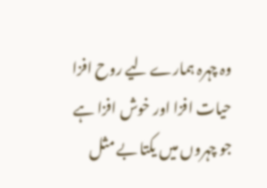وہ چہرہ ہمارے لیے روح افزا حیات افزا اور خوش افزا ہے جو چہروں میں یکتا بے مثل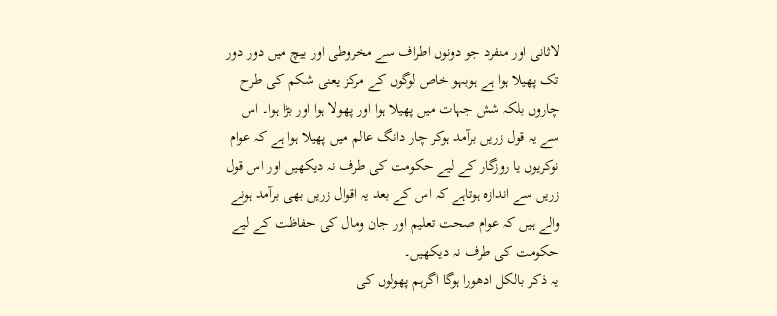لاثانی اور منفرد جو دونوں اطراف سے مخروطی اور بیچ میں دور دور تک پھیلا ہوا ہے ہوبہو خاص لوگوں کے مرکز یعنی شکم کی طرح چاروں بلکہ شش جہات میں پھیلا ہوا اور پھولا ہوا اور بڑا ہوا۔ اس سے یہ قول زریں برآمد ہوکر چار دانگ عالم میں پھیلا ہوا ہے کہ عوام نوکریوں یا روزگار کے لیے حکومت کی طرف نہ دیکھیں اور اس قول زریں سے اندازہ ہوتاہے کہ اس کے بعد یہ اقوال زریں بھی برآمد ہونے والے ہیں کہ عوام صحت تعلیم اور جان ومال کی حفاظت کے لیے حکومت کی طرف نہ دیکھیں۔
یہ ذکر بالکل ادھورا ہوگا اگرہم پھولوں کی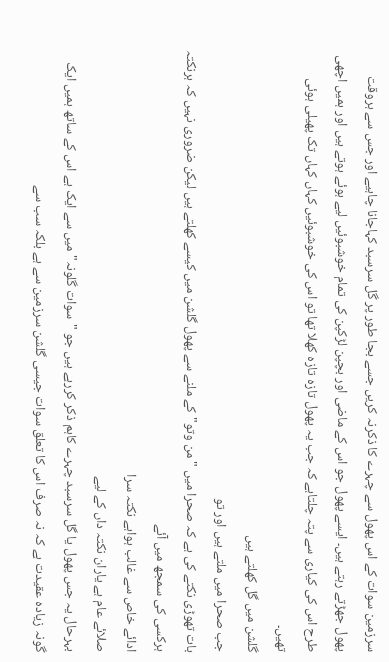سرزمین سوات کے اس پھول سے چہرے کا ذکرنہ کریں جسے بجا طور پر گل سرسبد کہاجانا چاہیے اور جس سے ہروقت پھول جھڑتے رہتے ہیں۔ ایسے پھول جو اس کے ماضی اور بچپن لڑکپن کی تمام خوشبوئیں لیے ہوئے ہوتے ہیں اور ہمیں اچھی طرح اس کی کیاری سے پتہ چلتاہے کہ جب یہ پھول تازہ تازہ کھلا تھا تو اس کی خوشبوئیں کہاں کہاں تک پھیلی ہوئی تھیں۔
گلشن میں گل کھلتے ہیں
جب صحرا میں ملتے ہیں اور تو
بات تھوڑی نکتے کی ہے کہ صحرا میں "من وتو"کے ملنے سے پھول گلشن میں کیسے کھلتے ہیں لیکن ضروری نہیں کہ ہرنکتہ ہرکسی کی سمجھ میں آئے
ادائے خاص سے غالب ہواہے نکتہ سرا
صلائے عام ہے یاران نکتہ داں کے لیے
بہرحال یہ جس پھول یا گل سرسبد چہرے کاہم ذکر کررہے ہیں جو "سوات گلونہ"میں سے ایک ہے اس کے ساتھ ہمیں ایک گونہ زیادہ عقیدت ہے کہ نہ صرف اس کا تعلق سوات جیسی گلشن سرزمین سے ہے بلکہ سب سے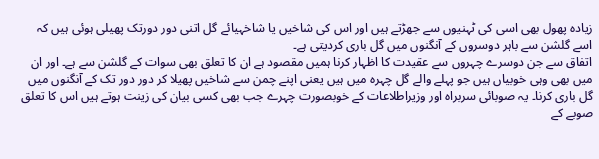زیادہ پھول بھی اسی کی ٹہنیوں سے جھڑتے ہیں اور اس کی شاخیں یا شاخہیائے گل اتنی دور دورتک پھیلی ہوئی ہیں کہ اسے گلشن سے باہر دوسروں کے آنگنوں میں گل باری کردیتی ہے۔
اتفاق سے جن دوسرے چہروں سے عقیدت کا اظہار کرنا ہمیں مقصود ہے ان کا تعلق بھی سوات کے گلشن سے ہے۔ اور ان میں بھی وہی خوبیاں ہیں جو پہلے والے گل چہرہ میں ہیں یعنی اپنے چمن سے شاخیں پھیلا کر دور دور تک کے آنگنوں میں گل باری کرنا۔ یہ صوبائی سربراہ اور وزیراطلاعات کے خوبصورت چہرے جب بھی کسی بیان کی زینت ہوتے ہیں اس کا تعلق صوبے کے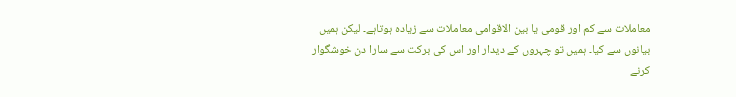معاملات سے کم اور قومی یا بین الاقوامی معاملات سے زیادہ ہوتاہے۔ لیکن ہمیں بیانوں سے کیا۔ ہمیں تو چہروں کے دیدار اور اس کی برکت سے سارا دن خوشگوار کرنے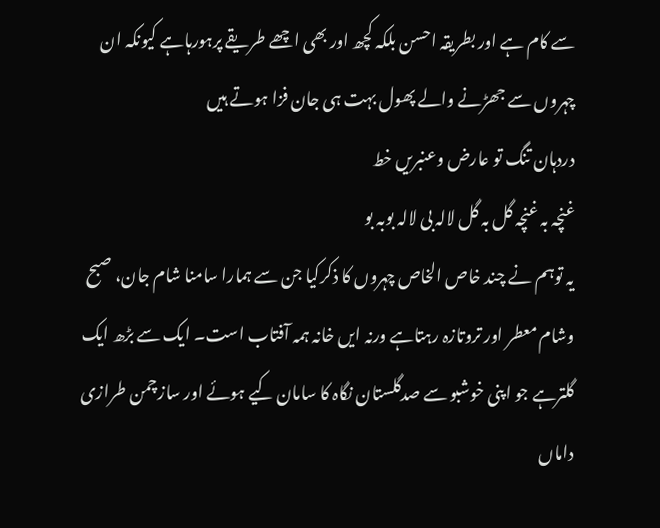سے کام ہے اور بطریقہ احسن بلکہ کچھ اور بھی اچھے طریقے پرہورہاہے کیونکہ ان چہروں سے جھڑنے والے پھول بہت ہی جان فزا ہوتے ہیں
دردہان تنگ تو عارض وعنبریں خط
غنچہ بہ غنچہ گل بہ گل لالہ بی لالہ بوبہ بو
یہ توہم نے چند خاص الخاص چہروں کا ذکرکیا جن سے ہمارا سامنا شام جان، صبح وشام معطر اور تروتازہ رہتاہے ورنہ ایں خانہ ہمہ آفتاب است۔ ایک سے بڑھ ایک گلترہے جو اپنی خوشبو سے صدگلستان نگاہ کا سامان کیے ہوئے اور سازچمن طرازی داماں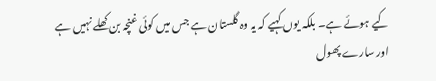کیے ہوئے ہے۔ بلکہ یوں کہیے کہ یہ وہ گلستان ہے جس میں کوئی غنچہ بن کھلے نہیں ہے اور سارے پھول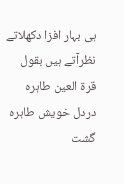ہی بہار افزا دکھلاتے نظرآتے ہیں بقول قرۃ العین طاہرہ
دردل خویش طاہرہ گشت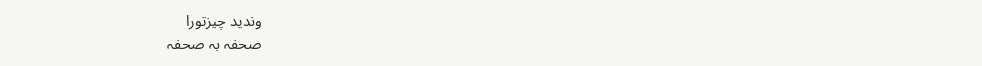وندید چیزتورا
صحفہ بہ صحفہ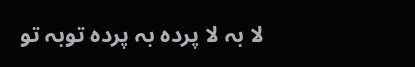لا بہ لا پردہ بہ پردہ توبہ تو